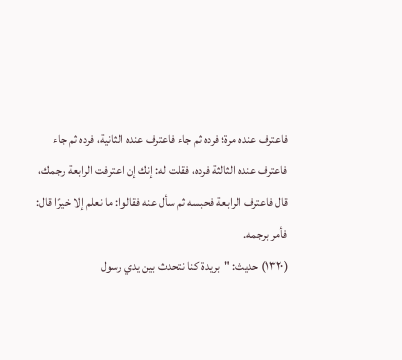فاعترف عنده مرة؛ فرده ثم جاء فاعترف عنده الثانية، فرده ثم جاء فاعترف عنده الثالثة فرده، فقلت له: إنك إن اعترفت الرابعة رجمك، قال فاعترف الرابعة فحبسه ثم سأل عنه فقالوا: ما نعلم إلا خيرًا قال: فأمر برجمه.
(١٣٢٠) حديث: "بريدة كنا نتحدث بين يدي رسول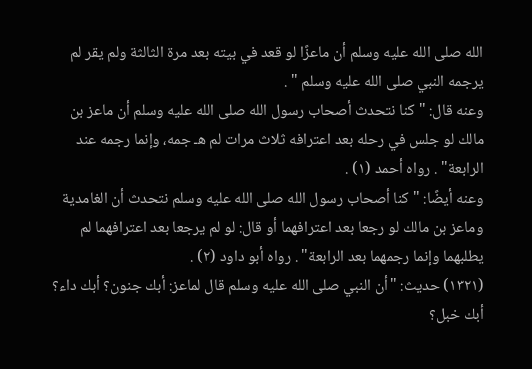الله صلى الله عليه وسلم أن ماعزًا لو قعد في بيته بعد مرة الثالثة ولم يقر لم يرجمه النبي صلى الله عليه وسلم " .
وعنه قال: "كنا نتحدث أصحاب رسول الله صلى الله عليه وسلم أن ماعز بن مالك لو جلس في رحله بعد اعترافه ثلاث مرات لم هـ جمه، وإنما رجمه عند الرابعة" . رواه أحمد (١) .
وعنه أيضًا: "كنا أصحاب رسول الله صلى الله عليه وسلم نتحدث أن الغامدية وماعز بن مالك لو رجعا بعد اعترافهما أو قال: لو لم يرجعا بعد اعترافهما لم يطلبهما وإنما رجمهما بعد الرابعة" . رواه أبو داود (٢) .
(١٣٢١) حديث: "أن النبي صلى الله عليه وسلم قال لماعز: أبك جنون؟ أبك داء؟ أبك خبل؟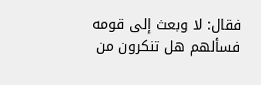فقال: لا وبعث إلى قومه فسألهم هل تنكرون من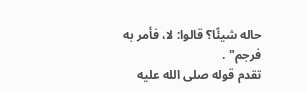حاله شيئًا؟ قالوا: لا، فأمر به فرجم" .
تقدم قوله صلى الله عليه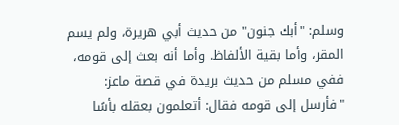وسلم: "أبك جنون" من حديث أبي هريرة، ولم يسم المقر، وأما بقية الألفاظ. وأما أنه بعث إلى قومه، ففي مسلم من حديث بريدة في قصة ماعز: "فأرسل إلى قومه فقال: أتعلمون بعقله بأسًا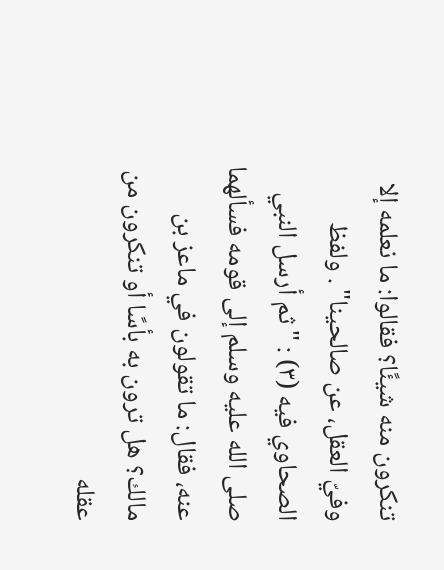تنكرون منه شيئًا؟ فقالوا: ما نعلمه إلا وفيّ العقل، عن صالحينا" . ولفظ الصحاوي فيه (٣) : "ثم أرسل النبي صلى الله عليه وسلم إلى قومه فسألهما عنه، فقال: ما تقولون في ماعز بن مالك؟ هل ترون به بأسًا أو تنكرون من عقله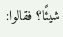شيئًا؟ فقالوا: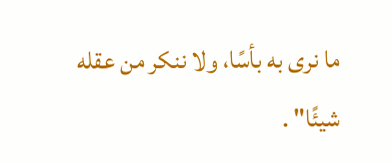ما نرى به بأسًا، ولا ننكر من عقله شيئًا" .